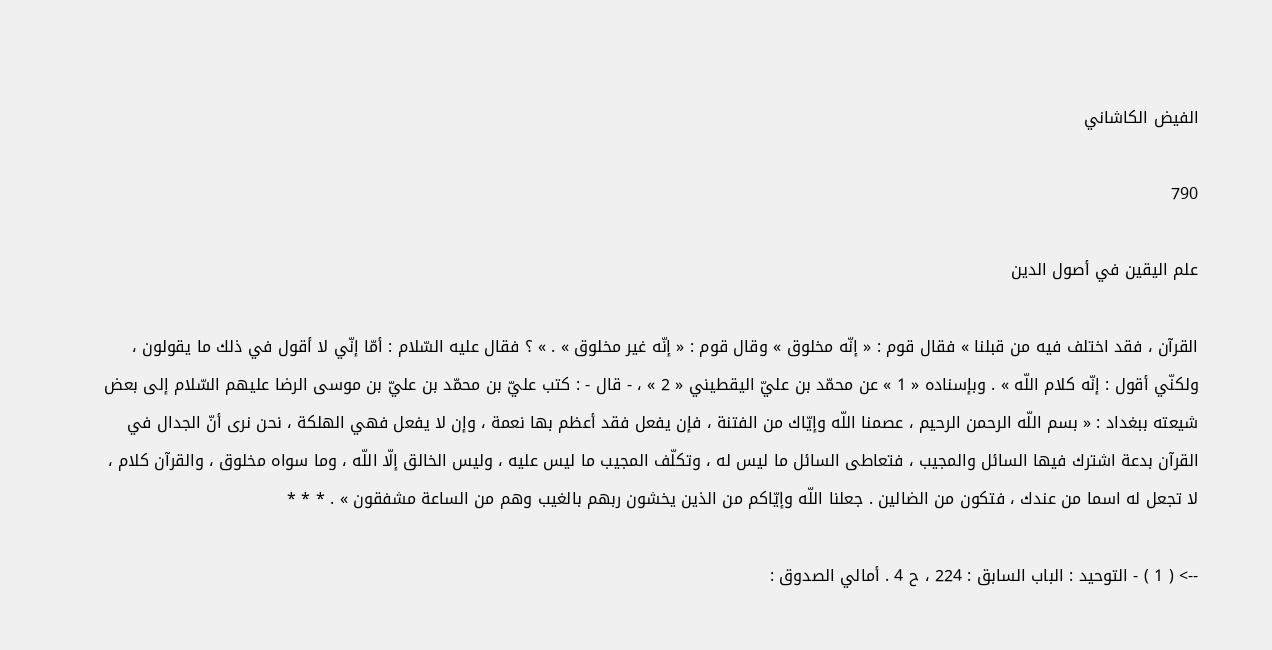الفيض الكاشاني

790

علم اليقين في أصول الدين

القرآن ، فقد اختلف فيه من قبلنا » فقال قوم : « إنّه مخلوق » وقال قوم : « إنّه غير مخلوق » . » ؟ فقال عليه السّلام : أمّا إنّي لا أقول في ذلك ما يقولون ، ولكنّي أقول : إنّه كلام اللّه » . وبإسناده « 1 » عن محمّد بن عليّ اليقطيني « 2 » ، - قال - : كتب عليّ بن محمّد بن عليّ بن موسى الرضا عليهم السّلام إلى بعض شيعته ببغداد : « بسم اللّه الرحمن الرحيم ، عصمنا اللّه وإيّاك من الفتنة ، فإن يفعل فقد أعظم بها نعمة ، وإن لا يفعل فهي الهلكة ، نحن نرى أنّ الجدال في القرآن بدعة اشترك فيها السائل والمجيب ، فتعاطى السائل ما ليس له ، وتكلّف المجيب ما ليس عليه ، وليس الخالق إلّا اللّه ، وما سواه مخلوق ، والقرآن كلام ، لا تجعل له اسما من عندك ، فتكون من الضالين . جعلنا اللّه وإيّاكم من الذين يخشون ربهم بالغيب وهم من الساعة مشفقون » . * * *

--> ( 1 ) - التوحيد : الباب السابق : 224 ، ح 4 . أمالي الصدوق :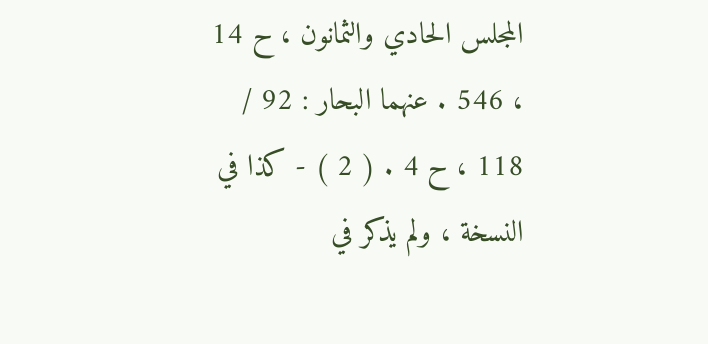المجلس الحادي والثمانون ، ح 14 ، 546 . عنهما البحار : 92 / 118 ، ح 4 . ( 2 ) - كذا في النسخة ، ولم يذكر في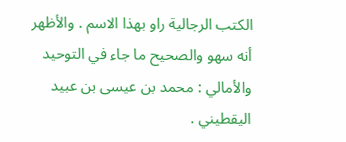الكتب الرجالية راو بهذا الاسم . والأظهر أنه سهو والصحيح ما جاء في التوحيد والأمالي : محمد بن عيسى بن عبيد اليقطيني .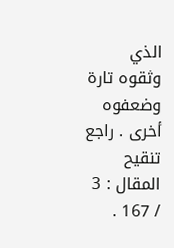الذي وثقوه تارة وضعفوه أخرى . راجع تنقيح المقال : 3 / 167 .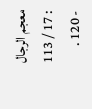معجم الرجال : 17 / 113 - 120 .